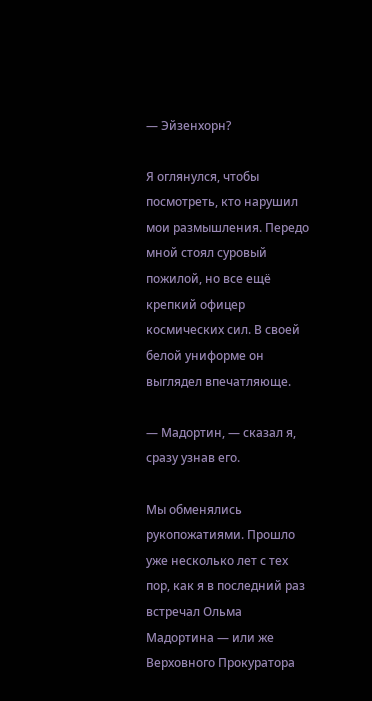— Эйзенхорн?

Я оглянулся, чтобы посмотреть, кто нарушил мои размышления. Передо мной стоял суровый пожилой, но все ещё крепкий офицер космических сил. В своей белой униформе он выглядел впечатляюще.

— Мадортин, — сказал я, сразу узнав его.

Мы обменялись рукопожатиями. Прошло уже несколько лет с тех пор, как я в последний раз встречал Ольма Мадортина — или же Верховного Прокуратора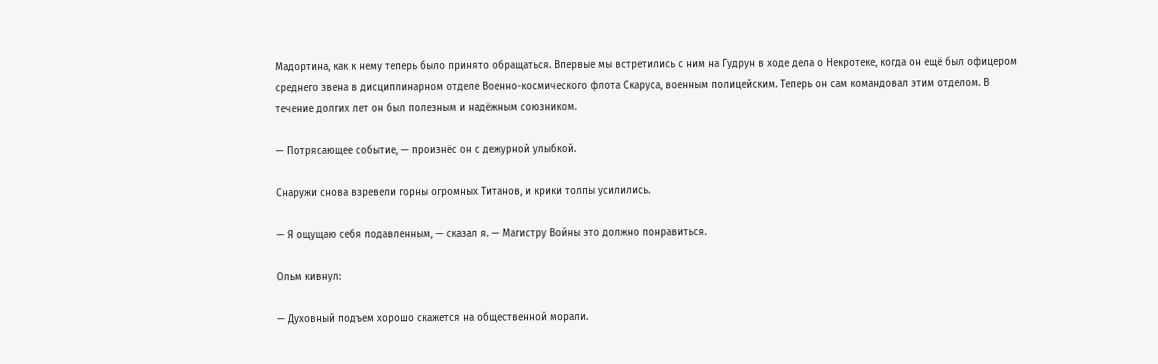Мадортина, как к нему теперь было принято обращаться. Впервые мы встретились с ним на Гудрун в ходе дела о Некротеке, когда он ещё был офицером среднего звена в дисциплинарном отделе Военно-космического флота Скаруса, военным полицейским. Теперь он сам командовал этим отделом. В течение долгих лет он был полезным и надёжным союзником.

— Потрясающее событие, — произнёс он с дежурной улыбкой.

Снаружи снова взревели горны огромных Титанов, и крики толпы усилились.

— Я ощущаю себя подавленным, — сказал я. — Магистру Войны это должно понравиться.

Ольм кивнул:

— Духовный подъем хорошо скажется на общественной морали.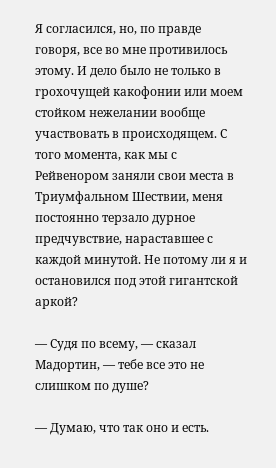Я согласился, но, по правде говоря, все во мне противилось этому. И дело было не только в грохочущей какофонии или моем стойком нежелании вообще участвовать в происходящем. С того момента, как мы с Рейвенором заняли свои места в Триумфальном Шествии, меня постоянно терзало дурное предчувствие, нараставшее с каждой минутой. Не потому ли я и остановился под этой гигантской аркой?

— Судя по всему, — сказал Мадортин, — тебе все это не слишком по душе?

— Думаю, что так оно и есть.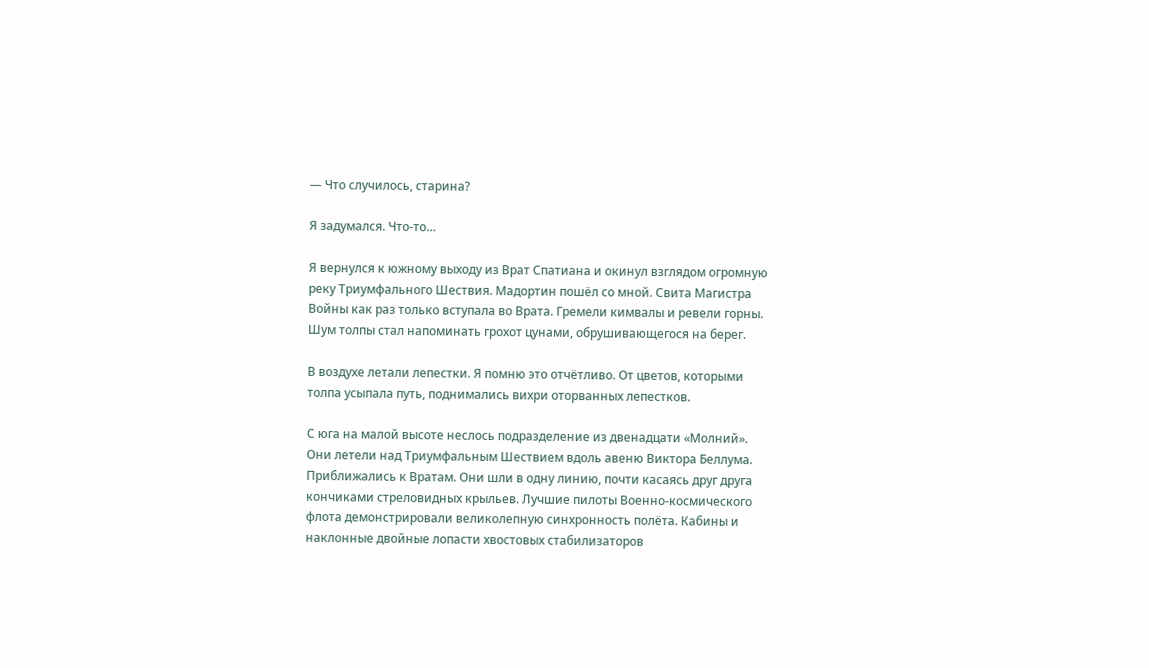— Что случилось, старина?

Я задумался. Что-то…

Я вернулся к южному выходу из Врат Спатиана и окинул взглядом огромную реку Триумфального Шествия. Мадортин пошёл со мной. Свита Магистра Войны как раз только вступала во Врата. Гремели кимвалы и ревели горны. Шум толпы стал напоминать грохот цунами, обрушивающегося на берег.

В воздухе летали лепестки. Я помню это отчётливо. От цветов, которыми толпа усыпала путь, поднимались вихри оторванных лепестков.

С юга на малой высоте неслось подразделение из двенадцати «Молний». Они летели над Триумфальным Шествием вдоль авеню Виктора Беллума. Приближались к Вратам. Они шли в одну линию, почти касаясь друг друга кончиками стреловидных крыльев. Лучшие пилоты Военно-космического флота демонстрировали великолепную синхронность полёта. Кабины и наклонные двойные лопасти хвостовых стабилизаторов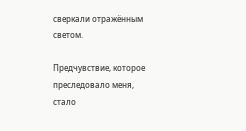сверкали отражённым светом.

Предчувствие, которое преследовало меня, стало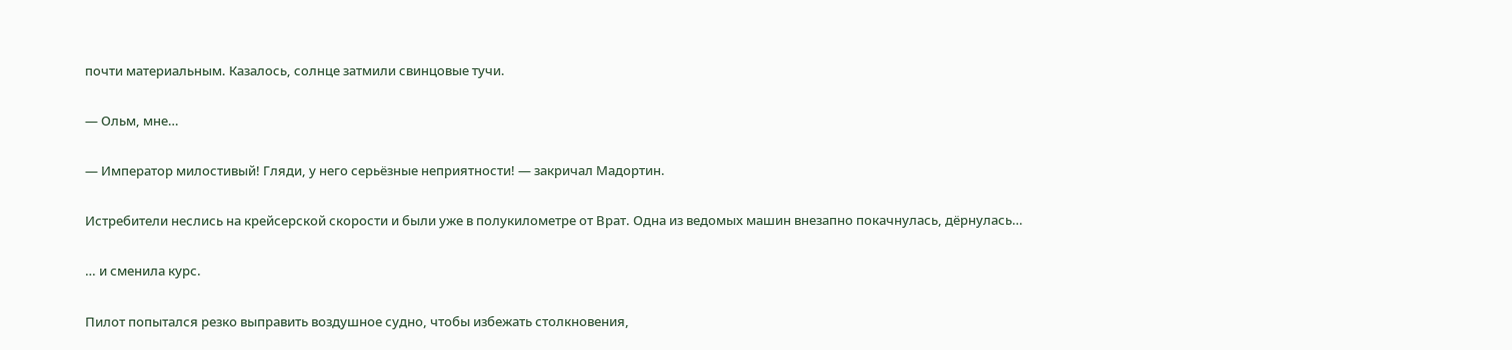почти материальным. Казалось, солнце затмили свинцовые тучи.

— Ольм, мне…

— Император милостивый! Гляди, у него серьёзные неприятности! — закричал Мадортин.

Истребители неслись на крейсерской скорости и были уже в полукилометре от Врат. Одна из ведомых машин внезапно покачнулась, дёрнулась…

… и сменила курс.

Пилот попытался резко выправить воздушное судно, чтобы избежать столкновения,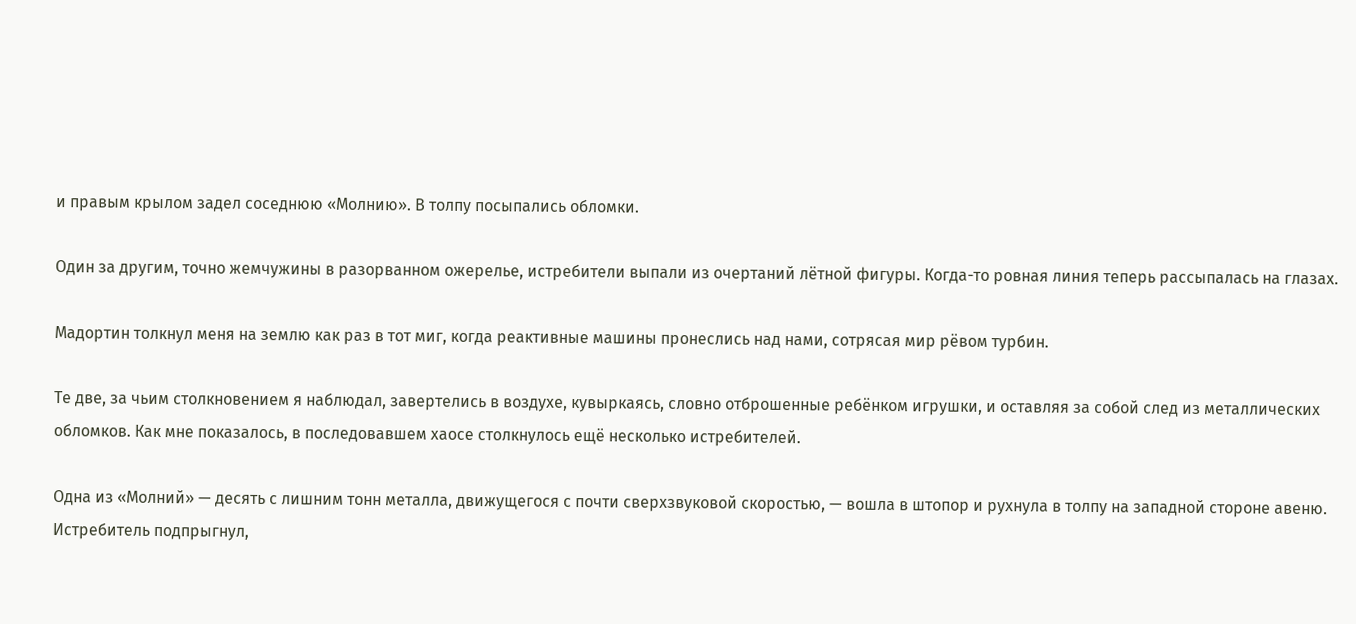и правым крылом задел соседнюю «Молнию». В толпу посыпались обломки.

Один за другим, точно жемчужины в разорванном ожерелье, истребители выпали из очертаний лётной фигуры. Когда-то ровная линия теперь рассыпалась на глазах.

Мадортин толкнул меня на землю как раз в тот миг, когда реактивные машины пронеслись над нами, сотрясая мир рёвом турбин.

Те две, за чьим столкновением я наблюдал, завертелись в воздухе, кувыркаясь, словно отброшенные ребёнком игрушки, и оставляя за собой след из металлических обломков. Как мне показалось, в последовавшем хаосе столкнулось ещё несколько истребителей.

Одна из «Молний» — десять с лишним тонн металла, движущегося с почти сверхзвуковой скоростью, — вошла в штопор и рухнула в толпу на западной стороне авеню. Истребитель подпрыгнул,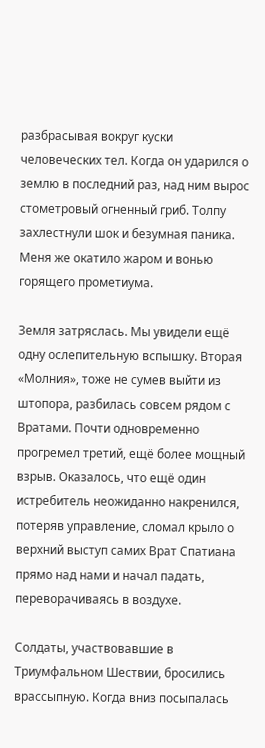разбрасывая вокруг куски человеческих тел. Когда он ударился о землю в последний раз, над ним вырос стометровый огненный гриб. Толпу захлестнули шок и безумная паника. Меня же окатило жаром и вонью горящего прометиума.

Земля затряслась. Мы увидели ещё одну ослепительную вспышку. Вторая «Молния», тоже не сумев выйти из штопора, разбилась совсем рядом с Вратами. Почти одновременно прогремел третий, ещё более мощный взрыв. Оказалось, что ещё один истребитель неожиданно накренился, потеряв управление, сломал крыло о верхний выступ самих Врат Спатиана прямо над нами и начал падать, переворачиваясь в воздухе.

Солдаты, участвовавшие в Триумфальном Шествии, бросились врассыпную. Когда вниз посыпалась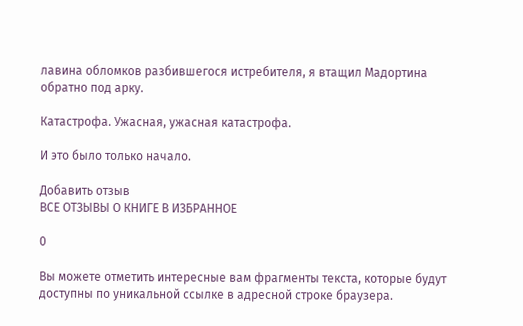лавина обломков разбившегося истребителя, я втащил Мадортина обратно под арку.

Катастрофа. Ужасная, ужасная катастрофа.

И это было только начало.

Добавить отзыв
ВСЕ ОТЗЫВЫ О КНИГЕ В ИЗБРАННОЕ

0

Вы можете отметить интересные вам фрагменты текста, которые будут доступны по уникальной ссылке в адресной строке браузера.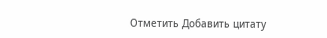Отметить Добавить цитату